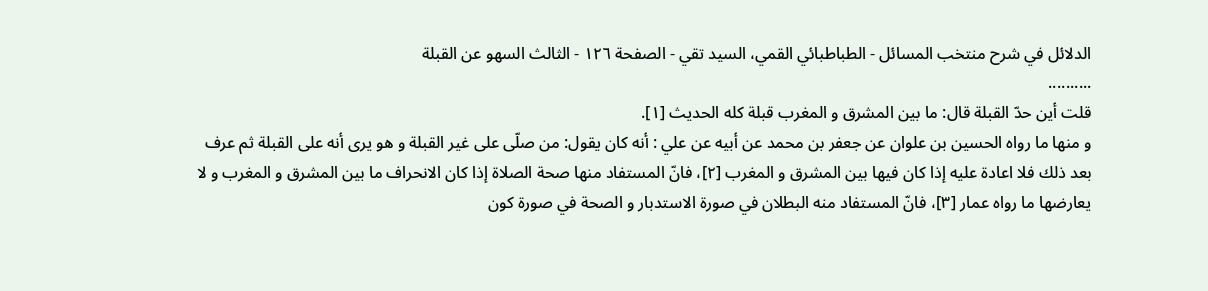الدلائل في شرح منتخب المسائل - الطباطبائي القمي، السید تقي - الصفحة ١٢٦ - الثالث السهو عن القبلة
..........
قلت أين حدّ القبلة قال: ما بين المشرق و المغرب قبلة كله الحديث [١].
و منها ما رواه الحسين بن علوان عن جعفر بن محمد عن أبيه عن علي : أنه كان يقول: من صلّى على غير القبلة و هو يرى أنه على القبلة ثم عرف بعد ذلك فلا اعادة عليه إذا كان فيها بين المشرق و المغرب [٢]، فانّ المستفاد منها صحة الصلاة إذا كان الانحراف ما بين المشرق و المغرب و لا يعارضها ما رواه عمار [٣]، فانّ المستفاد منه البطلان في صورة الاستدبار و الصحة في صورة كون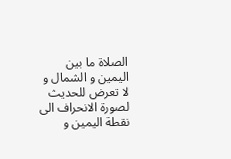الصلاة ما بين اليمين و الشمال و لا تعرض للحديث لصورة الانحراف الى نقطة اليمين و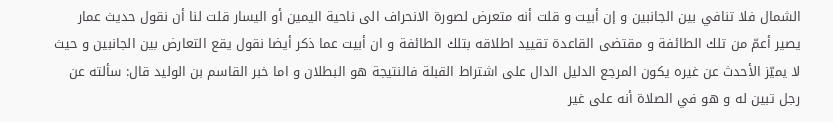الشمال فلا تنافي بين الجانبين و إن أبيت و قلت أنه متعرض لصورة الانحراف الى ناحية اليمين أو اليسار قلت لنا أن نقول حديث عمار يصير أعمّ من تلك الطائفة و مقتضى القاعدة تقييد اطلاقه بتلك الطائفة و ان أبيت عما ذكر أيضا نقول يقع التعارض بين الجانبين و حيث لا يميّز الأحدث عن غيره يكون المرجع الدليل الدال على اشتراط القبلة فالنتيجة هو البطلان و اما خبر القاسم بن الوليد قال: سألته عن رجل تبين له و هو في الصلاة أنه على غير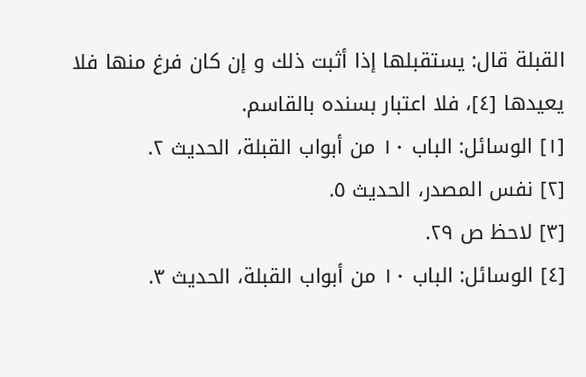القبلة قال: يستقبلها إذا أثبت ذلك و إن كان فرغ منها فلا يعيدها [٤]، فلا اعتبار بسنده بالقاسم.
[١] الوسائل: الباب ١٠ من أبواب القبلة، الحديث ٢.
[٢] نفس المصدر، الحديث ٥.
[٣] لاحظ ص ٢٩.
[٤] الوسائل: الباب ١٠ من أبواب القبلة، الحديث ٣.